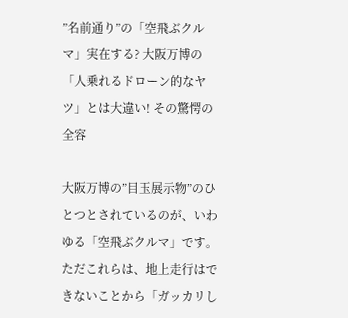”名前通り”の「空飛ぶクルマ」実在する? 大阪万博の「人乗れるドローン的なヤツ」とは大違い! その驚愕の全容

大阪万博の”目玉展示物”のひとつとされているのが、いわゆる「空飛ぶクルマ」です。ただこれらは、地上走行はできないことから「ガッカリし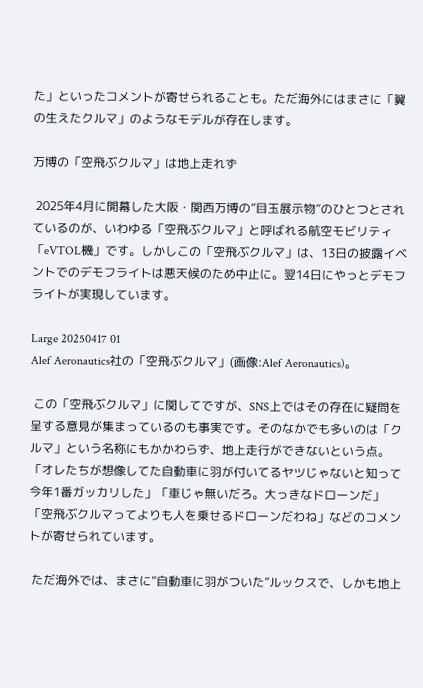た」といったコメントが寄せられることも。ただ海外にはまさに「翼の生えたクルマ」のようなモデルが存在します。

万博の「空飛ぶクルマ」は地上走れず

 2025年4月に開幕した大阪・関西万博の”目玉展示物”のひとつとされているのが、いわゆる「空飛ぶクルマ」と呼ばれる航空モビリティ「eVTOL機」です。しかしこの「空飛ぶクルマ」は、13日の披露イベントでのデモフライトは悪天候のため中止に。翌14日にやっとデモフライトが実現しています。

Large 20250417 01
Alef Aeronautics社の「空飛ぶクルマ」(画像:Alef Aeronautics)。

 この「空飛ぶクルマ」に関してですが、SNS上ではその存在に疑問を呈する意見が集まっているのも事実です。そのなかでも多いのは「クルマ」という名称にもかかわらず、地上走行ができないという点。「オレたちが想像してた自動車に羽が付いてるヤツじゃないと知って今年1番ガッカリした」「車じゃ無いだろ。大っきなドローンだ」「空飛ぶクルマってよりも人を乗せるドローンだわね」などのコメントが寄せられています。

 ただ海外では、まさに”自動車に羽がついた”ルックスで、しかも地上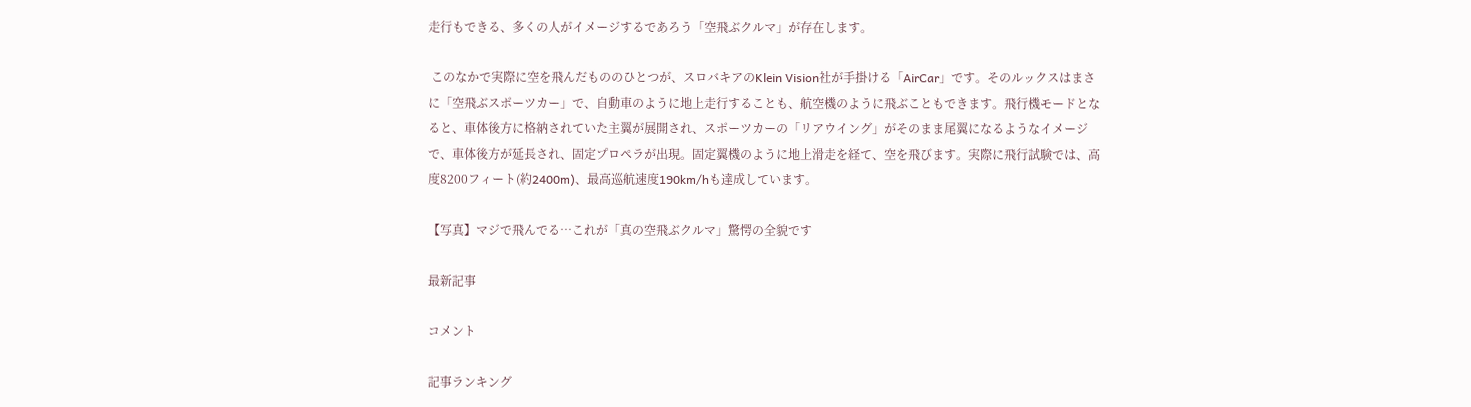走行もできる、多くの人がイメージするであろう「空飛ぶクルマ」が存在します。

 このなかで実際に空を飛んだもののひとつが、スロバキアのKlein Vision社が手掛ける「AirCar」です。そのルックスはまさに「空飛ぶスポーツカー」で、自動車のように地上走行することも、航空機のように飛ぶこともできます。飛行機モードとなると、車体後方に格納されていた主翼が展開され、スポーツカーの「リアウイング」がそのまま尾翼になるようなイメージで、車体後方が延長され、固定プロペラが出現。固定翼機のように地上滑走を経て、空を飛びます。実際に飛行試験では、高度8200フィート(約2400m)、最高巡航速度190km/hも達成しています。

【写真】マジで飛んでる…これが「真の空飛ぶクルマ」驚愕の全貌です

最新記事

コメント

記事ランキング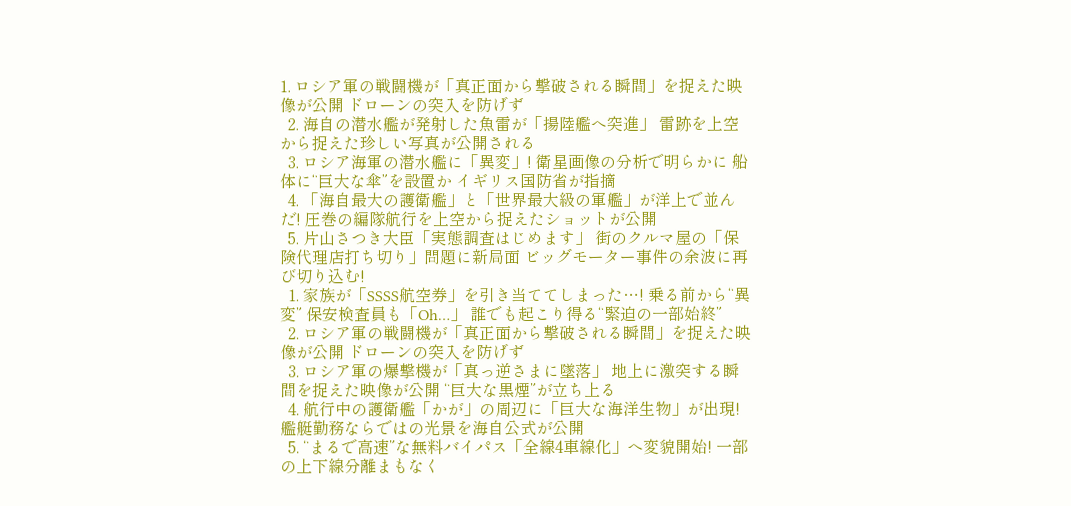1. ロシア軍の戦闘機が「真正面から撃破される瞬間」を捉えた映像が公開 ドローンの突入を防げず
  2. 海自の潜水艦が発射した魚雷が「揚陸艦へ突進」 雷跡を上空から捉えた珍しい写真が公開される
  3. ロシア海軍の潜水艦に「異変」! 衛星画像の分析で明らかに 船体に“巨大な傘”を設置か イギリス国防省が指摘
  4. 「海自最大の護衛艦」と「世界最大級の軍艦」が洋上で並んだ! 圧巻の編隊航行を上空から捉えたショットが公開
  5. 片山さつき大臣「実態調査はじめます」 街のクルマ屋の「保険代理店打ち切り」問題に新局面 ビッグモーター事件の余波に再び切り込む!
  1. 家族が「SSSS航空券」を引き当ててしまった…! 乗る前から“異変” 保安検査員も「Oh…」 誰でも起こり得る“緊迫の一部始終”
  2. ロシア軍の戦闘機が「真正面から撃破される瞬間」を捉えた映像が公開 ドローンの突入を防げず
  3. ロシア軍の爆撃機が「真っ逆さまに墜落」 地上に激突する瞬間を捉えた映像が公開 “巨大な黒煙”が立ち上る
  4. 航行中の護衛艦「かが」の周辺に「巨大な海洋生物」が出現! 艦艇勤務ならではの光景を海自公式が公開
  5. “まるで高速”な無料バイパス「全線4車線化」へ変貌開始! 一部の上下線分離まもなく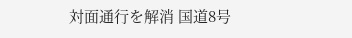対面通行を解消 国道8号